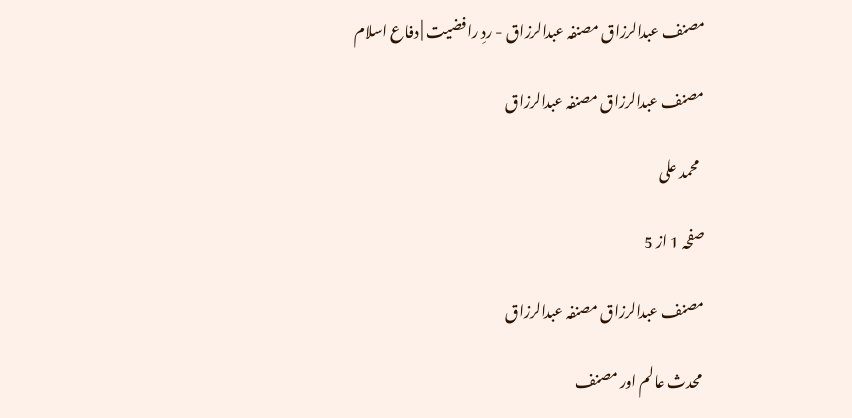مصنف عبدالرزاق مصنفہ عبدالرزاق - ردِ رافضیت | دفاع اسلام

مصنف عبدالرزاق مصنفہ عبدالرزاق

  محمد علی

صفحہ 1 از 5

مصنف عبدالرزاق مصنفہ عبدالرزاق

 محدث عالم اور مصنف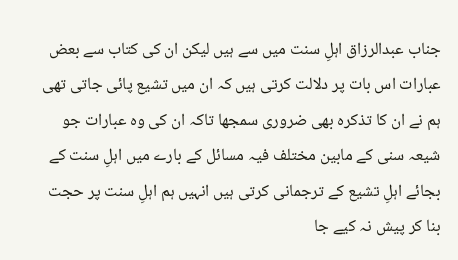جناب عبدالرزاق اہلِ سنت میں سے ہیں لیکن ان کی کتاب سے بعض عبارات اس بات پر دلالت کرتی ہیں کہ ان میں تشیع پائی جاتی تھی ہم نے ان کا تذکرہ بھی ضروری سمجھا تاکہ ان کی وہ عبارات جو شیعہ سنی کے مابین مختلف فیہ مسائل کے بارے میں اہلِ سنت کے بجائے اہلِ تشیع کے ترجمانی کرتی ہیں انہیں ہم اہلِ سنت پر حجت بنا کر پیش نہ کیے جا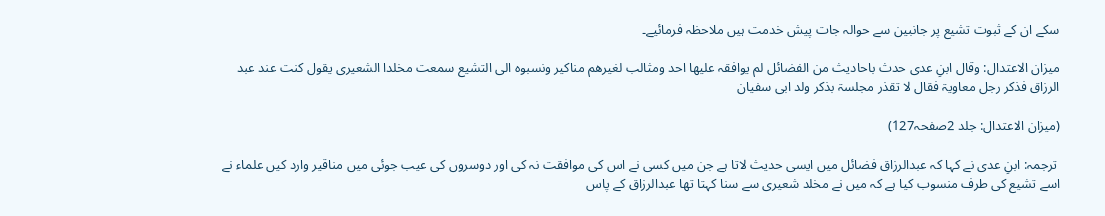سکے ان کے ثبوت تشیع پر جانبین سے حوالہ جات پیش خدمت ہیں ملاحظہ فرمائیے۔

میزان الاعتدال: وقال ابنِ عدی حدث باحادیث من الفضائل لم یوافقہ علیھا احد ومثالب لغیرھم مناکیر ونسبوہ الی التشیع سمعت مخلدا الشعیری یقول کنت عند عبد الرزاق فذکر رجل معاویۃ فقال لا تقذر مجلسۃ بذکر ولد ابی سفیان

(میزان الاعتدال: جلد 2صفحہ127)

 ترجمہ: ابنِ عدی نے کہا کہ عبدالرزاق فضائل میں ایسی حدیث لاتا ہے جن میں کسی نے اس کی موافقت نہ کی اور دوسروں کی عیب جوئی میں مناقیر وارد کیں علماء نے اسے تشیع کی طرف منسوب کیا ہے کہ میں نے مخلد شعیری سے سنا کہتا تھا عبدالرزاق کے پاس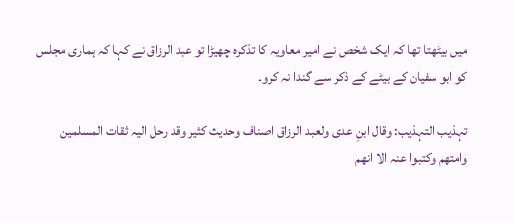میں بیٹھتا تھا کہ ایک شخص نے امیر معاویہ کا تذکرہ چھیڑا تو عبد الرزاق نے کہا کہ ہماری مجلس کو ابو سفیان کے بیٹے کے ذکر سے گندا نہ کرو۔

تہذیب التہذیب: وقال ابنِ عدی ولعبد الرزاق اصناف وحدیث کثیر وقد رحل الیہ ثقات المسلمین وامتھم وکتبوا عنہ الا انھم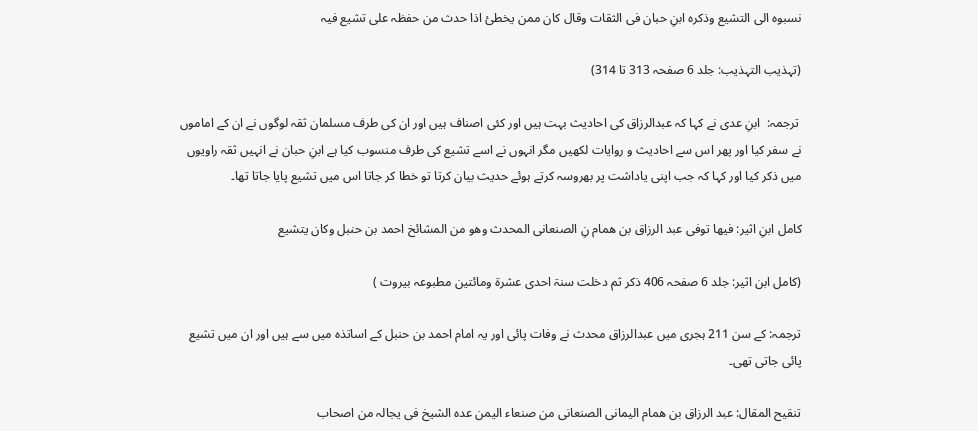نسبوہ الی التشیع وذکرہ ابنِ حبان فی الثقات وقال کان ممن یخطئ اذا حدث من حفظہ علی تشیع فیہ

(تہذیب التہذیب: جلد 6 صفحہ 313 تا 314)

 ترجمہ:  ابنِ عدی نے کہا کہ عبدالرزاق کی احادیث بہت ہیں اور کئی اصناف ہیں اور ان کی طرف مسلمان ثقہ لوگوں نے ان کے اماموں نے سفر کیا اور پھر اس سے احادیث و روایات لکھیں مگر انہوں نے اسے تشیع کی طرف منسوب کیا ہے ابنِ حبان نے انہیں ثقہ راویوں میں ذکر کیا اور کہا کہ جب اپنی یاداشت پر بھروسہ کرتے ہوئے حدیث بیان کرتا تو خطا کر جاتا اس میں تشیع پایا جاتا تھا۔

کامل ابنِ اثیر: فیھا توفی عبد الرزاق بن ھمام نِ الصنعانی المحدث وھو من المشائخ احمد بن حنبل وکان یتشیع

(کامل ابن اثیر: جلد 6 صفحہ 406 ذکر ثم دخلت سنۃ احدی عشرۃ ومائتین مطبوعہ بیروت )

ترجمہ: کے سن 211 ہجری میں عبدالرزاق محدث نے وفات پائی اور یہ امام احمد بن حنبل کے اساتذہ میں سے ہیں اور ان میں تشیع پائی جاتی تھی۔

تنقیح المقال: عبد الرزاق بن ھمام الیمانی الصنعانی من صنعاء الیمن عدہ الشیخ فی یجالہ من اصحاب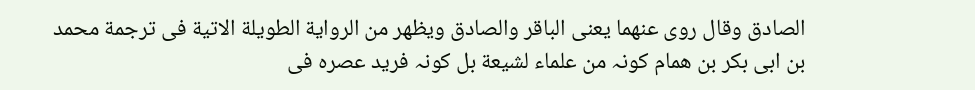الصادق وقال روی عنھما یعنی الباقر والصادق ویظھر من الروایة الطویلة الاتیة فی ترجمة محمد بن ابی بکر بن ھمام کونہ من علماء لشیعة بل کونہ فرید عصرہ فی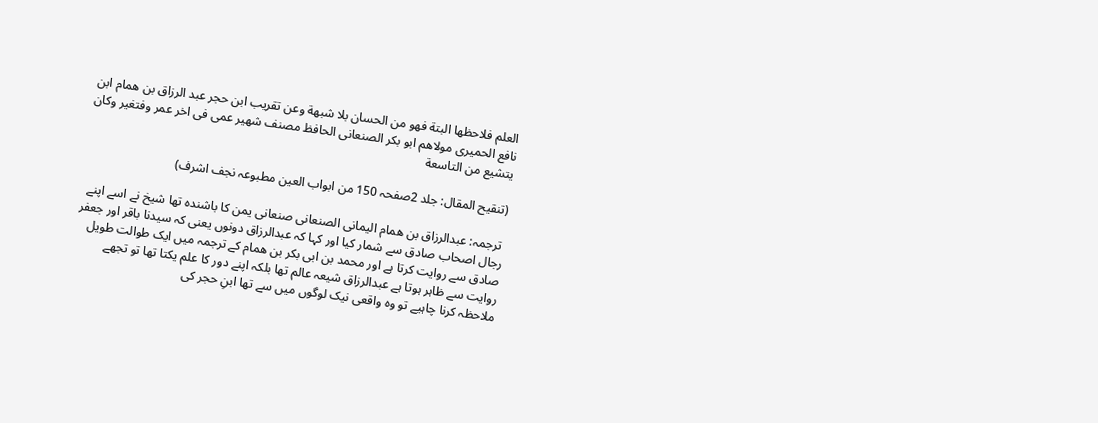العلم فلاحظھا البتة فھو من الحسان بلا شبھة وعن تقریب ابن حجر عبد الرزاق بن ھمام ابن نافع الحمیری مولاھم ابو بکر الصنعانی الحافظ مصنف شھیر عمی فی اخر عمر وفتغیر وکان یتشیع من التاسعة

(تنقیح المقال: جلد 2صفحہ 150 من ابواب العین مطبوعہ نجف اشرف)

 ترجمہ: عبدالرزاق بن ھمام الیمانی الصنعانی صنعانی یمن کا باشندہ تھا شیخ نے اسے اپنے رجال اصحاب صادق سے شمار کیا اور کہا کہ عبدالرزاق دونوں یعنی کہ سیدنا باقر اور جعفر صادق سے روایت کرتا ہے اور محمد بن ابی بکر بن ھمام کے ترجمہ میں ایک طوالت طویل روایت سے ظاہر ہوتا ہے عبدالرزاق شیعہ عالم تھا بلکہ اپنے دور کا علم یکتا تھا تو تجھے ملاحظہ کرنا چاہیے تو وہ واقعی نیک لوگوں میں سے تھا ابنِ حجر کی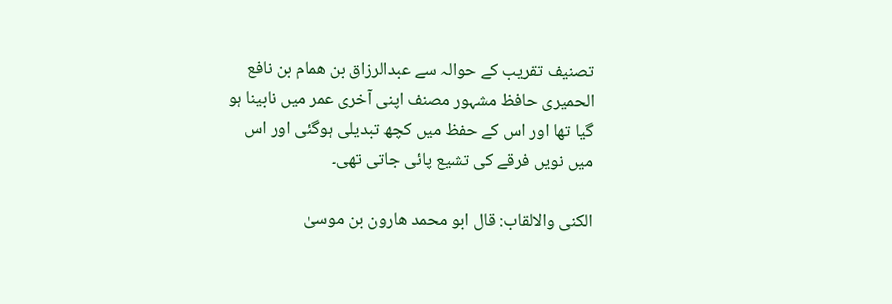تصنیف تقریب کے حوالہ سے عبدالرزاق بن ھمام بن نافع الحمیری حافظ مشہور مصنف اپنی آخری عمر میں نابینا ہو گیا تھا اور اس کے حفظ میں کچھ تبدیلی ہوگئی اور اس میں نویں فرقے کی تشیع پائی جاتی تھی۔

الکنی والالقاب: قال ابو محمد ھارون بن موسیٰ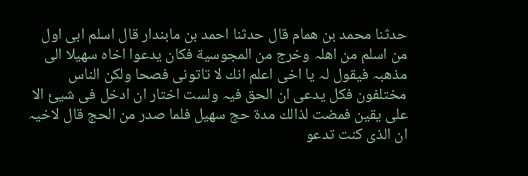حدثنا محمد بن ھمام قال حدثنا احمد بن مابندار قال اسلم ابی اول من اسلم من اھلہ وخرج من المجوسیة فکان یدعوا اخاہ سھیلا الی مذھبہ فیقول لہ یا اخی اعلم انك لا تاتونی فصحا ولکن الناس مختلفون فکل یدعی ان الحق فیہ ولست اختار ان ادخل فی شیئ الا علی یقین فمضت لذالك مدۃ حج سھیل فلما صدر من الحج قال لاخیہ ان الذی کنت تدعو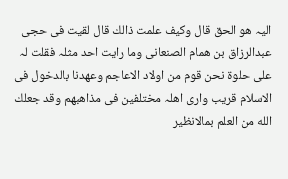الیہ ھو الحق قال وکیف علمت ذالك قال لقیت فی حجی عبدالرزاق بن ھمام الصنعانی وما رایت احد مثلہ فقلت لہ علی حلوۃ نحن قوم من اولاد الاعاجم وعھدنا بالدخول فی الاسلام قریب واری اھلہ مختلفین فی مذاھبھم وقد جعلك الله من العلم بمالانظیر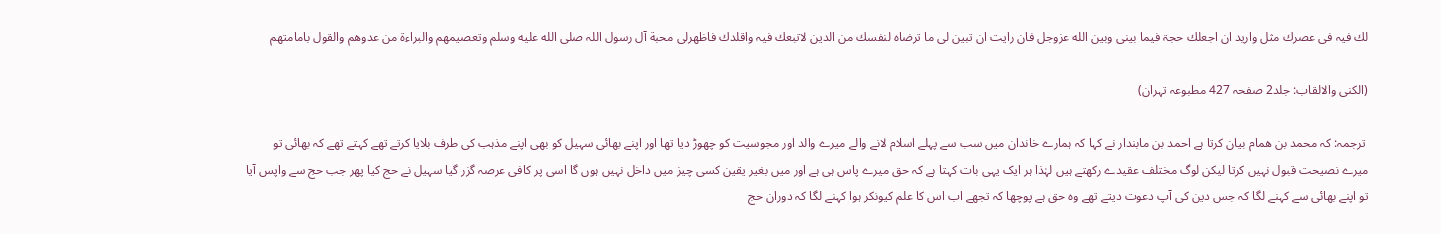لك فیہ فی عصرك مثل وارید ان اجعلك حجۃ فیما بینی وبین الله عزوجل فان رایت ان تبین لی ما ترضاہ لنفسك من الدین لاتبعك فیہ واقلدك فاظھرلی محبة آل رسول اللہ صلى الله عليه وسلم وتعصیمھم والبراءۃ من عدوھم والقول بامامتھم

(الکنی والالقاب: جلد2 صفحہ 427 مطبوعہ تہران)

 ترجمہ: کہ محمد بن ھمام بیان کرتا ہے احمد بن مابندار نے کہا کہ ہمارے خاندان میں سب سے پہلے اسلام لانے والے میرے والد اور مجوسیت کو چھوڑ دیا تھا اور اپنے بھائی سہیل کو بھی اپنے مذہب کی طرف بلایا کرتے تھے کہتے تھے کہ بھائی تو میرے نصیحت قبول نہیں کرتا لیکن لوگ مختلف عقیدے رکھتے ہیں لہٰذا ہر ایک یہی بات کہتا ہے کہ حق میرے پاس ہی ہے اور میں بغیر یقین کسی چیز میں داخل نہیں ہوں گا اسی پر کافی عرصہ گزر گیا سہیل نے حج کیا پھر جب حج سے واپس آیا تو اپنے بھائی سے کہنے لگا کہ جس دین کی آپ دعوت دیتے تھے وہ حق ہے پوچھا کہ تجھے اب اس کا علم کیونکر ہوا کہنے لگا کہ دوران حج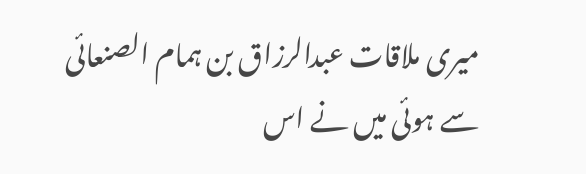میری ملاقات عبدالرزاق بن ہمام الصنعائی سے ہوئی میں نے اس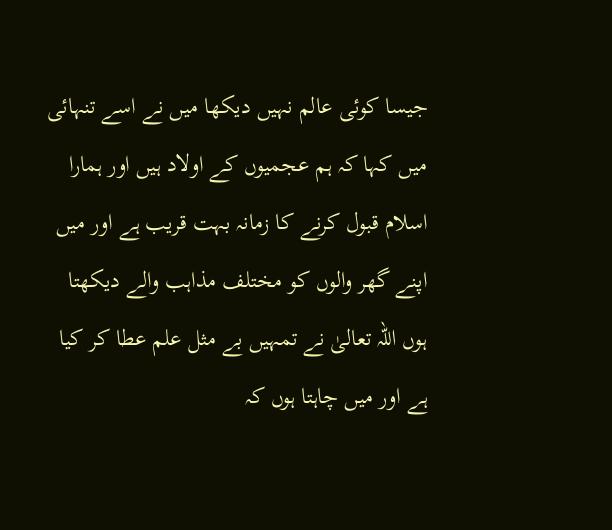جیسا کوئی عالم نہیں دیکھا میں نے اسے تنہائی میں کہا کہ ہم عجمیوں کے اولاد ہیں اور ہمارا اسلام قبول کرنے کا زمانہ بہت قریب ہے اور میں اپنے گھر والوں کو مختلف مذاہب والے دیکھتا ہوں اللہ تعالیٰ نے تمہیں بے مثل علم عطا کر کیا ہے اور میں چاہتا ہوں کہ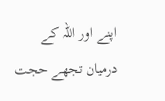اپنے اور اللہ کے درمیان تجھے حجت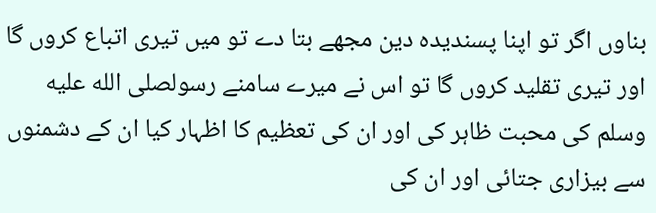بناوں اگر تو اپنا پسندیدہ دین مجھے بتا دے تو میں تیری اتباع کروں گا اور تیری تقلید کروں گا تو اس نے میرے سامنے رسولصلى الله عليه وسلم کی محبت ظاہر کی اور ان کی تعظیم کا اظہار کیا ان کے دشمنوں سے بیزاری جتائی اور ان کی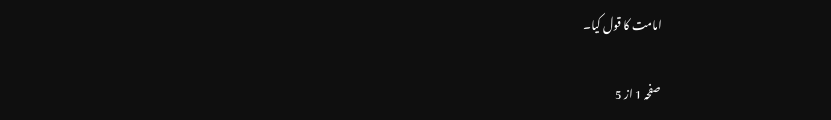امامت کا قول کیا۔

صفحہ 1 از 5